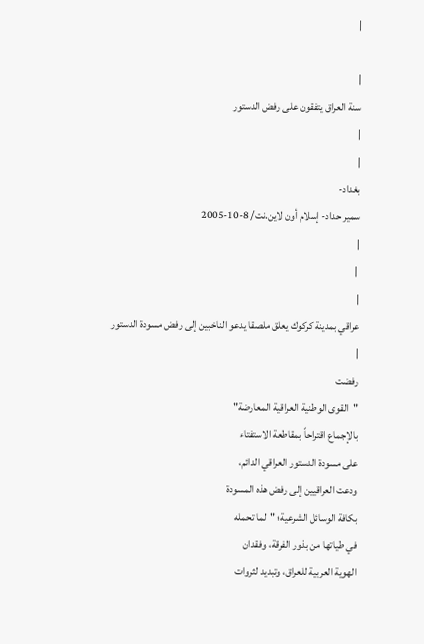|

|
سنة العراق يتفقون على رفض الدستور
|
|
بغداد-
سمير حداد- إسلام أون لاين.نت/ 8-10-2005
|
 |
|
عراقي بمدينة كركوك يعلق ملصقا يدعو الناخبين إلى رفض مسودة الدستور
|
رفضت
"القوى الوطنية العراقية المعارضة"
بالإجماع اقتراحاً بمقاطعة الاستفتاء
على مسودة الدستور العراقي الدائم،
ودعت العراقيين إلى رفض هذه المسودة
بكافة الوسائل الشرعية؛ "لما تحمله
في طياتها من بذور الفرقة، وفقدان
الهوية العربية للعراق، وتبديد لثروات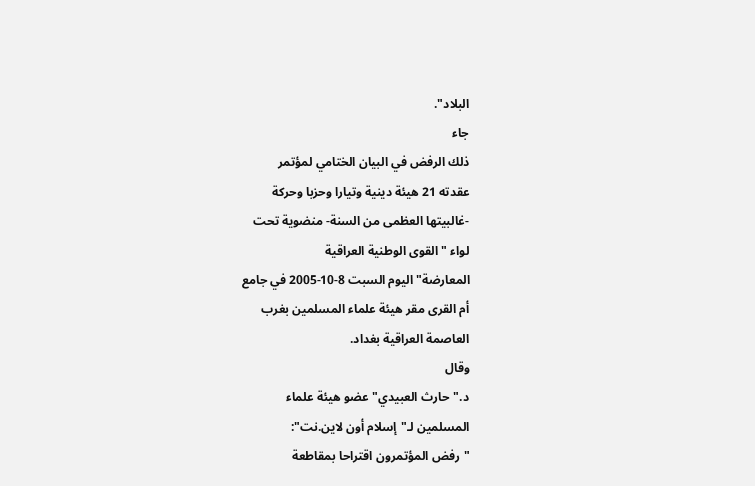البلاد".
جاء
ذلك الرفض في البيان الختامي لمؤتمر
عقدته 21 هيئة دينية وتيارا وحزبا وحركة
-غالبيتها العظمى من السنة- منضوية تحت
لواء "القوى الوطنية العراقية
المعارضة" اليوم السبت 8-10-2005 في جامع
أم القرى مقر هيئة علماء المسلمين بغرب
العاصمة العراقية بغداد.
وقال
د."حارث العبيدي" عضو هيئة علماء
المسلمين لـ"إسلام أون لاين.نت":
"رفض المؤتمرون اقتراحا بمقاطعة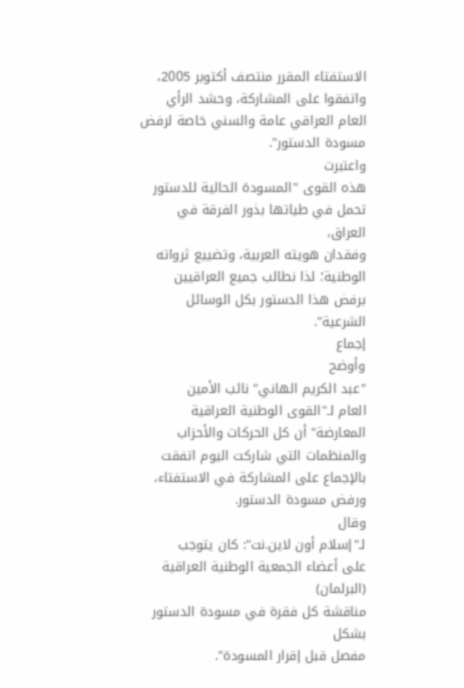الاستفتاء المقرر منتصف أكتوبر 2005،
واتفقوا على المشاركة، وحشد الرأي
العام العراقي عامة والسني خاصة لرفض
مسودة الدستور".
واعتبرت
هذه القوى "المسودة الحالية للدستور
تحمل في طياتها بذور الفرقة في العراق،
وفقدان هويته العربية، وتضييع ثرواته
الوطنية؛ لذا نطالب جميع العراقيين
برفض هذا الدستور بكل الوسائل الشرعية".
إجماع
وأوضح
"عبد الكريم الهاني" نائب الأمين
العام لـ"القوى الوطنية العراقية
المعارضة" أن كل الحركات والأحزاب
والمنظمات التي شاركت اليوم اتفقت
بالإجماع على المشاركة في الاستفتاء،
ورفض مسودة الدستور.
وقال
لـ"إسلام أون لاين.نت": كان يتوجب
على أعضاء الجمعية الوطنية العراقية (البرلمان)
مناقشة كل فقرة في مسودة الدستور بشكل
مفصل قبل إقرار المسودة".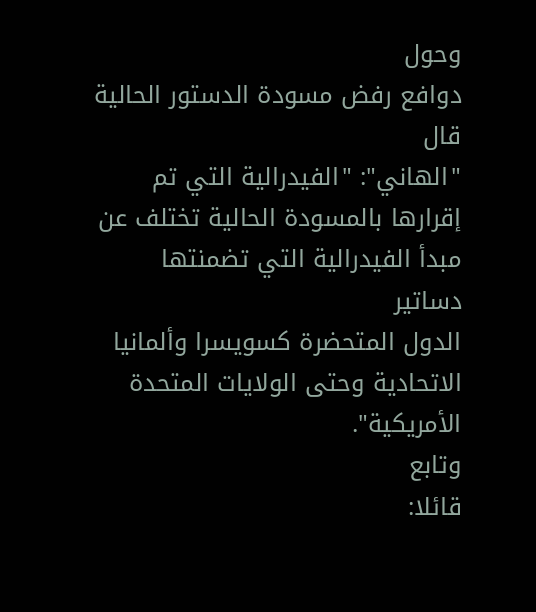وحول
دوافع رفض مسودة الدستور الحالية قال
"الهاني": "الفيدرالية التي تم
إقرارها بالمسودة الحالية تختلف عن
مبدأ الفيدرالية التي تضمنتها دساتير
الدول المتحضرة كسويسرا وألمانيا
الاتحادية وحتى الولايات المتحدة
الأمريكية".
وتابع
قائلا: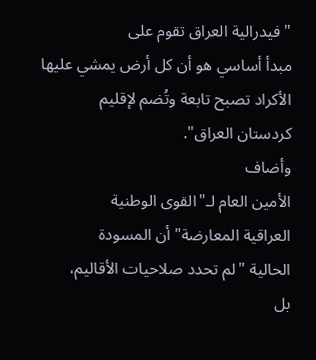"فيدرالية العراق تقوم على
مبدأ أساسي هو أن كل أرض يمشي عليها
الأكراد تصبح تابعة وتُضم لإقليم
كردستان العراق".
وأضاف
الأمين العام لـ"القوى الوطنية
العراقية المعارضة" أن المسودة
الحالية "لم تحدد صلاحيات الأقاليم،
بل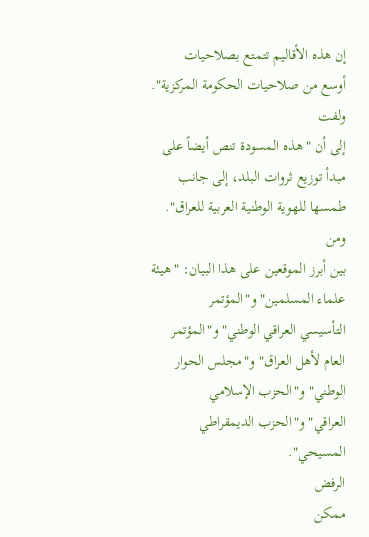إن هذه الأقاليم تتمتع بصلاحيات
أوسع من صلاحيات الحكومة المركزية".
ولفت
إلى أن "هذه المسودة تنص أيضاً على
مبدأ توزيع ثروات البلد، إلى جانب
طمسها للهوية الوطنية العربية للعراق".
ومن
بين أبرز الموقعين على هذا البيان: "هيئة
علماء المسلمين" و"المؤتمر
التأسيسي العراقي الوطني" و"المؤتمر
العام لأهل العراق" و"مجلس الحوار
الوطني" و"الحزب الإسلامي
العراقي" و"الحزب الديمقراطي
المسيحي".
الرفض
ممكن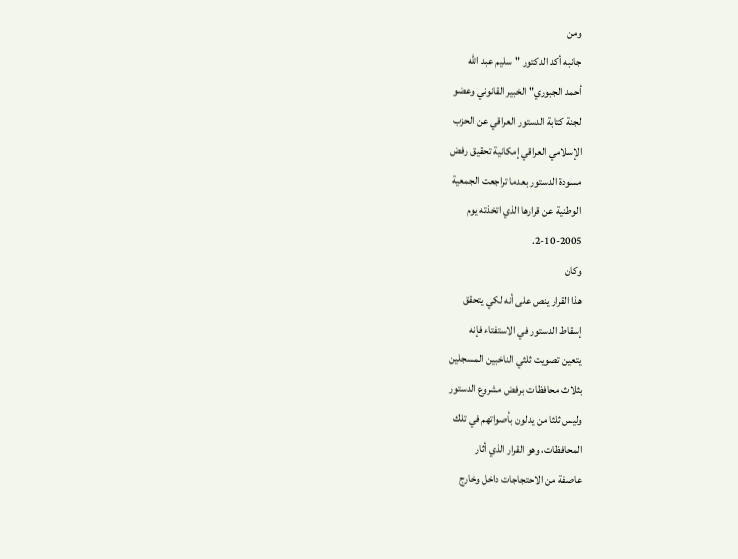ومن
جانبه أكد الدكتور "سليم عبد الله
أحمد الجبوري" الخبير القانوني وعضو
لجنة كتابة الدستور العراقي عن الحزب
الإسلامي العراقي إمكانية تحقيق رفض
مسودة الدستور بعدما تراجعت الجمعية
الوطنية عن قرارها الذي اتخذته يوم
2-10-2005.
وكان
هذا القرار ينص على أنه لكي يتحقق
إسقاط الدستور في الاستفتاء فإنه
يتعين تصويت ثلثي الناخبين المسجلين
بثلاث محافظات برفض مشروع الدستور
وليس ثلثا من يدلون بأصواتهم في تلك
المحافظات، وهو القرار الذي أثار
عاصفة من الاحتجاجات داخل وخارج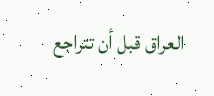العراق قبل أن تتراجع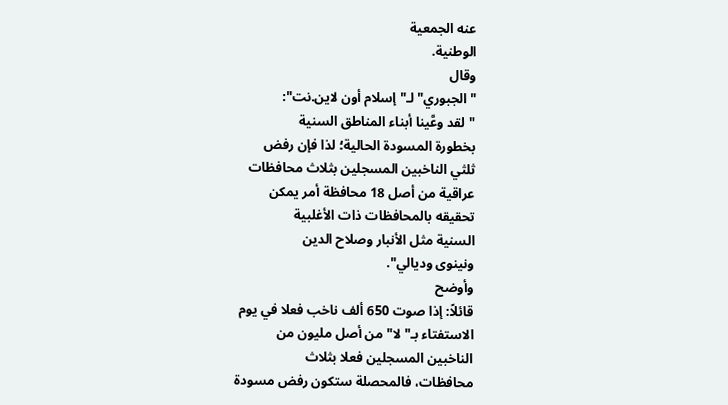عنه الجمعية
الوطنية.
وقال
"الجبوري" لـ"إسلام أون لاين.نت":
"لقد وعَّينا أبناء المناطق السنية
بخطورة المسودة الحالية؛ لذا فإن رفض
ثلثي الناخبين المسجلين بثلاث محافظات
عراقية من أصل 18 محافظة أمر يمكن
تحقيقه بالمحافظات ذات الأغلبية
السنية مثل الأنبار وصلاح الدين
ونينوى وديالي".
وأوضح
قائلاً: إذا صوت 650 ألف ناخب فعلا في يوم
الاستفتاء بـ"لا" من أصل مليون من
الناخبين المسجلين فعلا بثلاث
محافظات، فالمحصلة ستكون رفض مسودة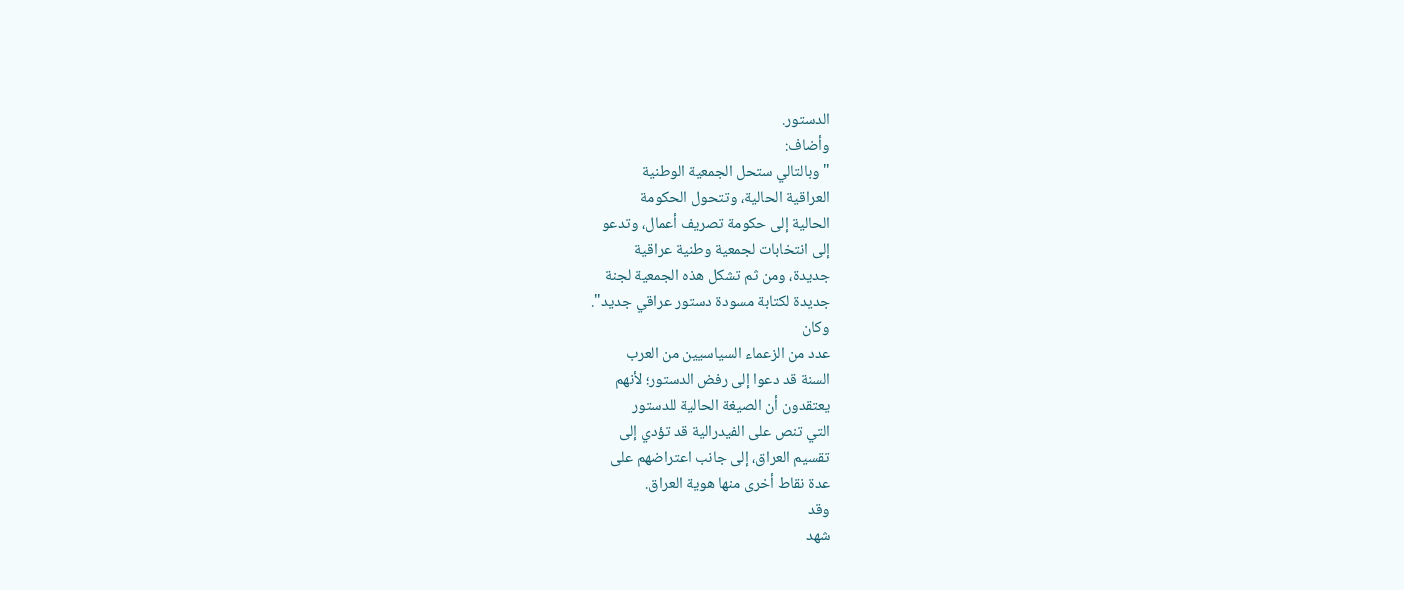الدستور.
وأضاف:
"وبالتالي ستحل الجمعية الوطنية
العراقية الحالية، وتتحول الحكومة
الحالية إلى حكومة تصريف أعمال، وتدعو
إلى انتخابات لجمعية وطنية عراقية
جديدة، ومن ثم تشكل هذه الجمعية لجنة
جديدة لكتابة مسودة دستور عراقي جديد".
وكان
عدد من الزعماء السياسيين من العرب
السنة قد دعوا إلى رفض الدستور؛ لأنهم
يعتقدون أن الصيغة الحالية للدستور
التي تنص على الفيدرالية قد تؤدي إلى
تقسيم العراق، إلى جانب اعتراضهم على
عدة نقاط أخرى منها هوية العراق.
وقد
شهد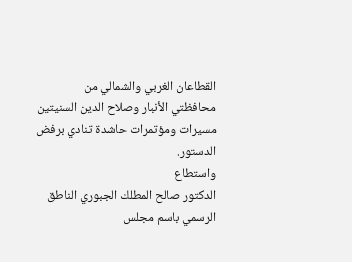القطاعان الغربي والشمالي من
محافظتي الأنبار وصلاح الدين السنيتين
مسيرات ومؤتمرات حاشدة تنادي برفض
الدستور.
واستطاع
الدكتور صالح المطلك الجبوري الناطق
الرسمي باسم مجلس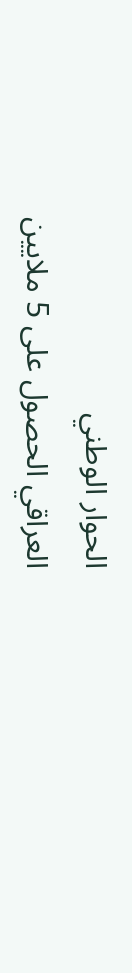الحوار الوطني
العراقي الحصول على 5 ملايين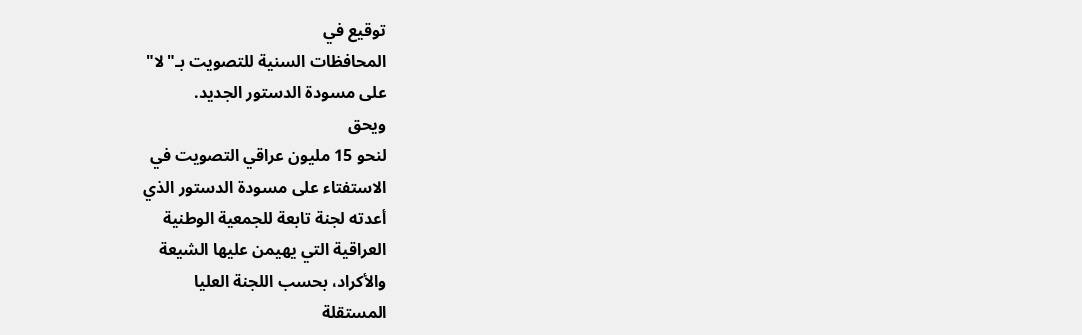توقيع في
المحافظات السنية للتصويت بـ"لا"
على مسودة الدستور الجديد.
ويحق
لنحو 15 مليون عراقي التصويت في
الاستفتاء على مسودة الدستور الذي
أعدته لجنة تابعة للجمعية الوطنية
العراقية التي يهيمن عليها الشيعة
والأكراد، بحسب اللجنة العليا
المستقلة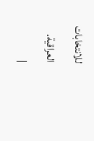للانتخابات العراقية.
|